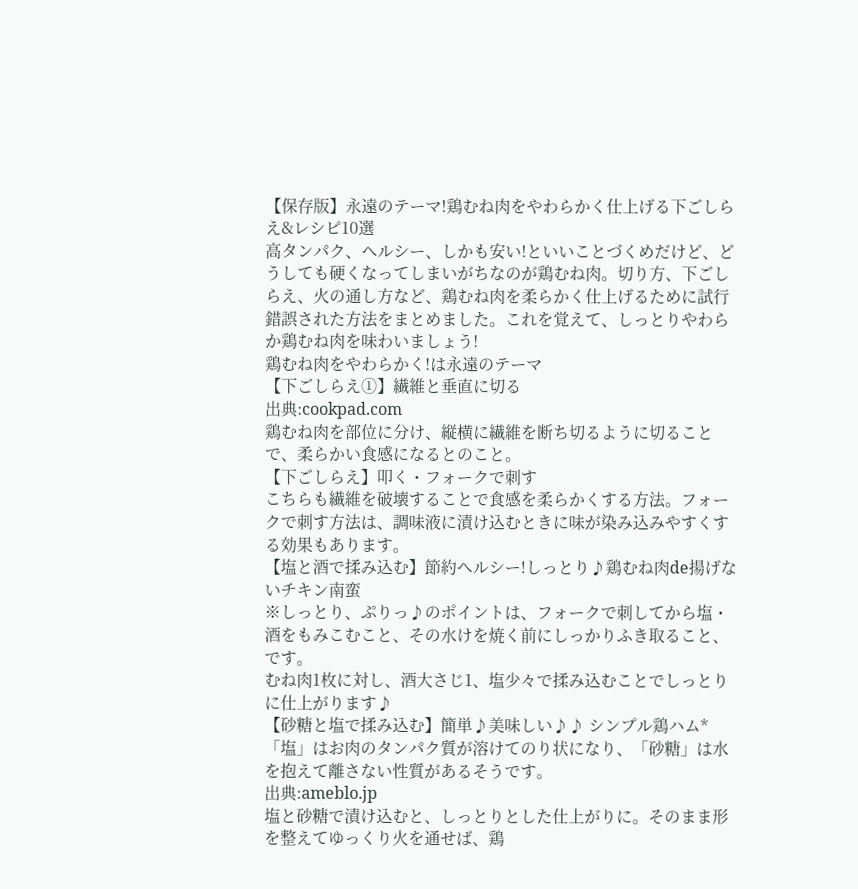【保存版】永遠のテーマ!鶏むね肉をやわらかく仕上げる下ごしらえ&レシピ10選
高タンパク、ヘルシー、しかも安い!といいことづくめだけど、どうしても硬くなってしまいがちなのが鶏むね肉。切り方、下ごしらえ、火の通し方など、鶏むね肉を柔らかく仕上げるために試行錯誤された方法をまとめました。これを覚えて、しっとりやわらか鶏むね肉を味わいましょう!
鶏むね肉をやわらかく!は永遠のテーマ
【下ごしらえ①】繊維と垂直に切る
出典:cookpad.com
鶏むね肉を部位に分け、縦横に繊維を断ち切るように切ることで、柔らかい食感になるとのこと。
【下ごしらえ】叩く・フォークで刺す
こちらも繊維を破壊することで食感を柔らかくする方法。フォークで刺す方法は、調味液に漬け込むときに味が染み込みやすくする効果もあります。
【塩と酒で揉み込む】節約ヘルシー!しっとり♪鶏むね肉de揚げないチキン南蛮
※しっとり、ぷりっ♪のポイントは、フォークで刺してから塩・酒をもみこむこと、その水けを焼く前にしっかりふき取ること、です。
むね肉1枚に対し、酒大さじ1、塩少々で揉み込むことでしっとりに仕上がります♪
【砂糖と塩で揉み込む】簡単♪美味しい♪♪ シンプル鶏ハム*
「塩」はお肉のタンパク質が溶けてのり状になり、「砂糖」は水を抱えて離さない性質があるそうです。
出典:ameblo.jp
塩と砂糖で漬け込むと、しっとりとした仕上がりに。そのまま形を整えてゆっくり火を通せば、鶏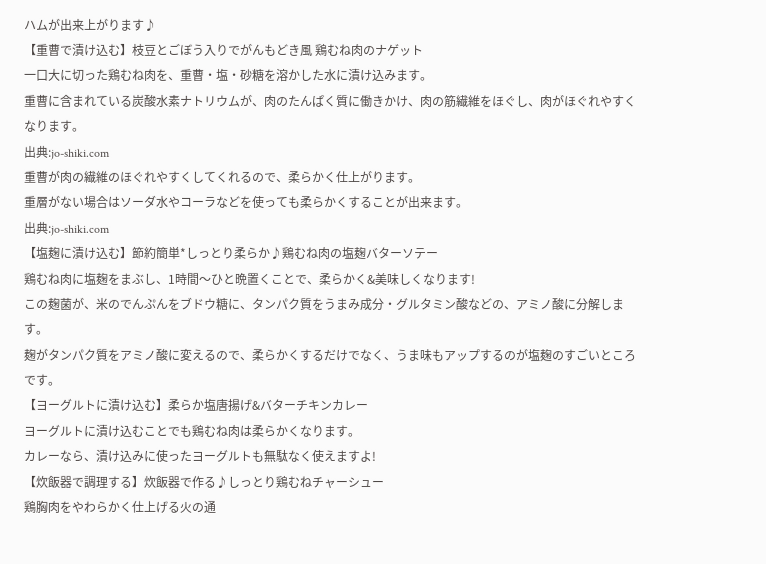ハムが出来上がります♪
【重曹で漬け込む】枝豆とごぼう入りでがんもどき風 鶏むね肉のナゲット
一口大に切った鶏むね肉を、重曹・塩・砂糖を溶かした水に漬け込みます。
重曹に含まれている炭酸水素ナトリウムが、肉のたんぱく質に働きかけ、肉の筋繊維をほぐし、肉がほぐれやすくなります。
出典:jo-shiki.com
重曹が肉の繊維のほぐれやすくしてくれるので、柔らかく仕上がります。
重層がない場合はソーダ水やコーラなどを使っても柔らかくすることが出来ます。
出典:jo-shiki.com
【塩麹に漬け込む】節約簡単*しっとり柔らか♪鶏むね肉の塩麹バターソテー
鶏むね肉に塩麹をまぶし、1時間〜ひと晩置くことで、柔らかく&美味しくなります!
この麹菌が、米のでんぷんをブドウ糖に、タンパク質をうまみ成分・グルタミン酸などの、アミノ酸に分解します。
麹がタンパク質をアミノ酸に変えるので、柔らかくするだけでなく、うま味もアップするのが塩麹のすごいところです。
【ヨーグルトに漬け込む】柔らか塩唐揚げ&バターチキンカレー
ヨーグルトに漬け込むことでも鶏むね肉は柔らかくなります。
カレーなら、漬け込みに使ったヨーグルトも無駄なく使えますよ!
【炊飯器で調理する】炊飯器で作る♪しっとり鶏むねチャーシュー
鶏胸肉をやわらかく仕上げる火の通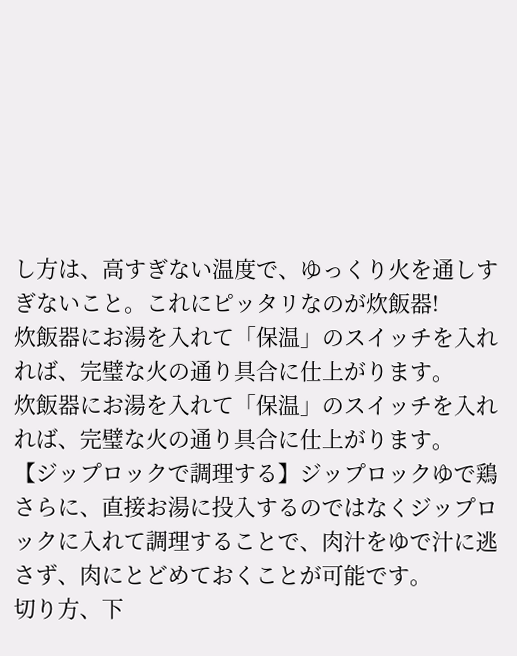し方は、高すぎない温度で、ゆっくり火を通しすぎないこと。これにピッタリなのが炊飯器!
炊飯器にお湯を入れて「保温」のスイッチを入れれば、完璧な火の通り具合に仕上がります。
炊飯器にお湯を入れて「保温」のスイッチを入れれば、完璧な火の通り具合に仕上がります。
【ジップロックで調理する】ジップロックゆで鶏
さらに、直接お湯に投入するのではなくジップロックに入れて調理することで、肉汁をゆで汁に逃さず、肉にとどめておくことが可能です。
切り方、下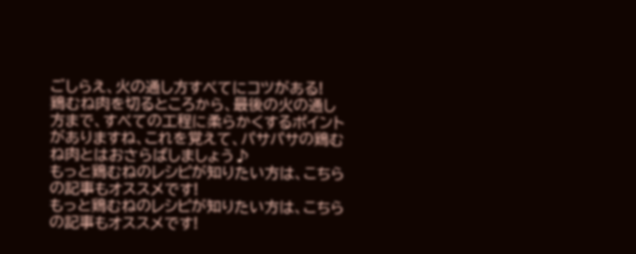ごしらえ、火の通し方すべてにコツがある!
鶏むね肉を切るところから、最後の火の通し方まで、すべての工程に柔らかくするポイントがありますね、これを覚えて、パサパサの鶏むね肉とはおさらばしましょう♪
もっと鶏むねのレシピが知りたい方は、こちらの記事もオススメです!
もっと鶏むねのレシピが知りたい方は、こちらの記事もオススメです!